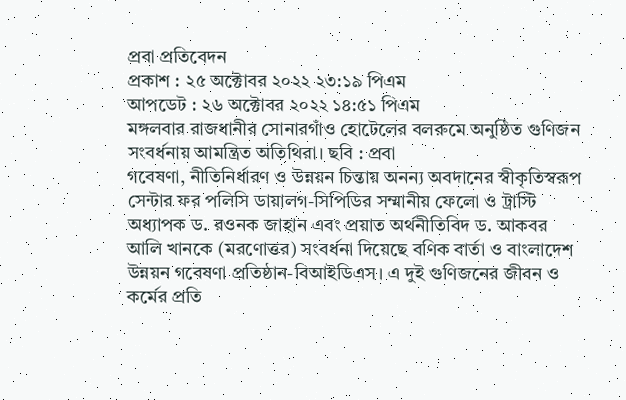প্রবা প্রতিবেদন
প্রকাশ : ২৫ অক্টোবর ২০২২ ২৩:১৯ পিএম
আপডেট : ২৬ অক্টোবর ২০২২ ১৪:৫১ পিএম
মঙ্গলবার রাজধানীর সোনারগাঁও হোটেলের বলরুমে অনুষ্ঠিত গুণিজন সংবর্ধনায় আমন্ত্রিত অতিথিরা। ছবি : প্রবা
গবেষণা, নীতিনির্ধারণ ও উন্নয়ন চিন্তায় অনন্য অবদানের স্বীকৃতিস্বরূপ সেন্টার ফর পলিসি ডায়ালগ-সিপিডির সম্মানীয় ফেলো ও ট্রাস্টি অধ্যাপক ড. রওনক জাহান এবং প্রয়াত অর্থনীতিবিদ ড. আকবর আলি খানকে (মরণোত্তর) সংবর্ধনা দিয়েছে বণিক বার্তা ও বাংলাদেশ উন্নয়ন গবেষণা প্রতিষ্ঠান-বিআইডিএস। এ দুই গুণিজনের জীবন ও কর্মের প্রতি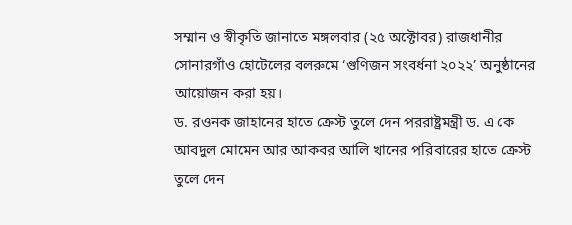সম্মান ও স্বীকৃতি জানাতে মঙ্গলবার (২৫ অক্টোবর) রাজধানীর সোনারগাঁও হোটেলের বলরুমে ‘গুণিজন সংবর্ধনা ২০২২’ অনুষ্ঠানের আয়োজন করা হয়।
ড. রওনক জাহানের হাতে ক্রেস্ট তুলে দেন পররাষ্ট্রমন্ত্রী ড. এ কে আবদুল মোমেন আর আকবর আলি খানের পরিবারের হাতে ক্রেস্ট তুলে দেন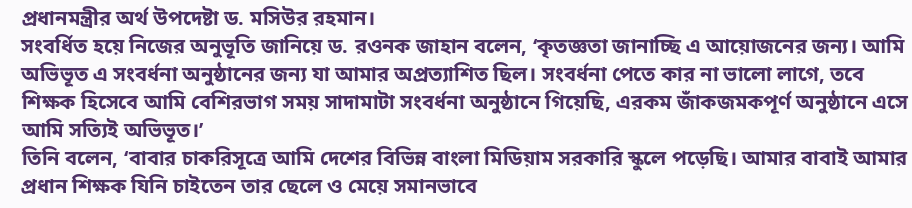প্রধানমন্ত্রীর অর্থ উপদেষ্টা ড. মসিউর রহমান।
সংবর্ধিত হয়ে নিজের অনুভূতি জানিয়ে ড. রওনক জাহান বলেন, ‘কৃতজ্ঞতা জানাচ্ছি এ আয়োজনের জন্য। আমি অভিভূত এ সংবর্ধনা অনুষ্ঠানের জন্য যা আমার অপ্রত্যাশিত ছিল। সংবর্ধনা পেতে কার না ভালো লাগে, তবে শিক্ষক হিসেবে আমি বেশিরভাগ সময় সাদামাটা সংবর্ধনা অনুষ্ঠানে গিয়েছি, এরকম জাঁকজমকপূর্ণ অনুষ্ঠানে এসে আমি সত্যিই অভিভূত।’
তিনি বলেন, ‘বাবার চাকরিসূত্রে আমি দেশের বিভিন্ন বাংলা মিডিয়াম সরকারি স্কুলে পড়েছি। আমার বাবাই আমার প্রধান শিক্ষক যিনি চাইতেন তার ছেলে ও মেয়ে সমানভাবে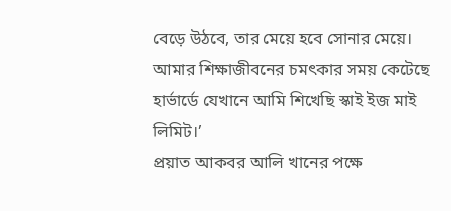বেড়ে উঠবে, তার মেয়ে হবে সোনার মেয়ে। আমার শিক্ষাজীবনের চমৎকার সময় কেটেছে হার্ভার্ডে যেখানে আমি শিখেছি স্কাই ইজ মাই লিমিট।’
প্রয়াত আকবর আলি খানের পক্ষে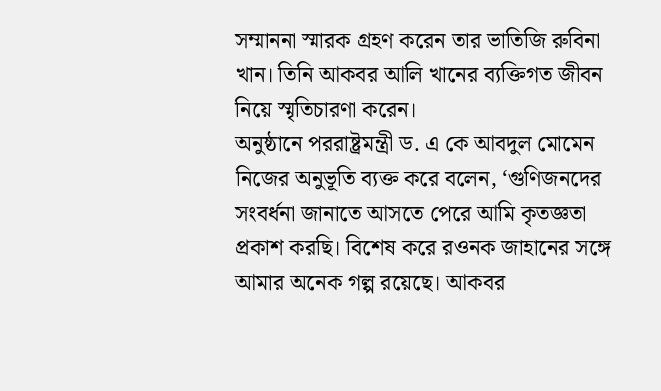সম্মাননা স্মারক গ্রহণ করেন তার ভাতিজি রুবিনা খান। তিনি আকবর আলি খানের ব্যক্তিগত জীবন নিয়ে স্মৃতিচারণা করেন।
অনুষ্ঠানে পররাষ্ট্রমন্ত্রী ড. এ কে আবদুল মোমেন নিজের অনুভূতি ব্যক্ত করে বলেন, ‘গুণিজনদের সংবর্ধনা জানাতে আসতে পেরে আমি কৃতজ্ঞতা প্রকাশ করছি। বিশেষ করে রওনক জাহানের সঙ্গে আমার অনেক গল্প রয়েছে। আকবর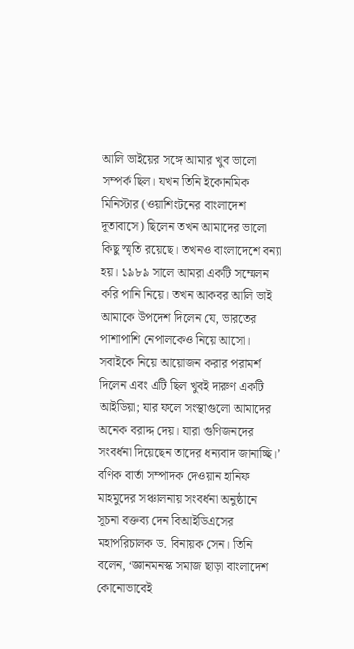আলি ভাইয়ের সঙ্গে আমার খুব ভালো সম্পর্ক ছিল। যখন তিনি ইকোনমিক মিনিস্টার (ওয়াশিংটনের বাংলাদেশ দূতাবাসে) ছিলেন তখন আমাদের ভালো কিছু স্মৃতি রয়েছে। তখনও বাংলাদেশে বন্যা হয়। ১৯৮৯ সালে আমরা একটি সম্মেলন করি পানি নিয়ে। তখন আকবর আলি ভাই আমাকে উপদেশ দিলেন যে, ভারতের পাশাপাশি নেপালকেও নিয়ে আসো। সবাইকে নিয়ে আয়োজন করার পরামর্শ দিলেন এবং এটি ছিল খুবই দারুণ একটি আইডিয়া; যার ফলে সংস্থাগুলো আমাদের অনেক বরাদ্দ দেয়। যারা গুণিজনদের সংবর্ধনা দিয়েছেন তাদের ধন্যবাদ জানাচ্ছি।’
বণিক বার্তা সম্পাদক দেওয়ান হানিফ মাহমুদের সঞ্চালনায় সংবর্ধনা অনুষ্ঠানে সূচনা বক্তব্য দেন বিআইডিএসের মহাপরিচালক ড. বিনায়ক সেন। তিনি বলেন, ‘জ্ঞানমনস্ক সমাজ ছাড়া বাংলাদেশ কোনোভাবেই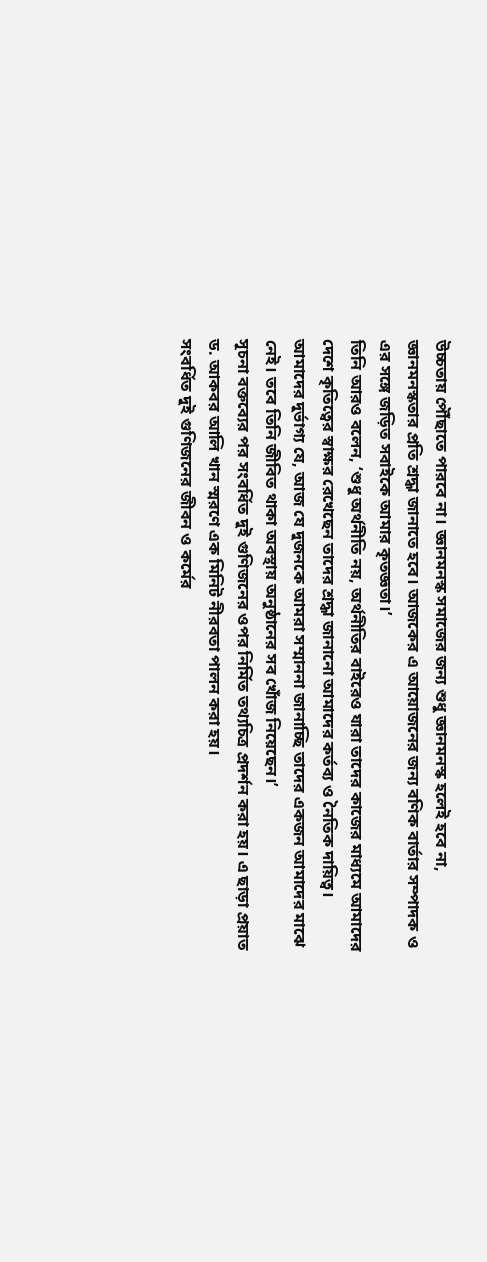উচ্চতায় পৌঁছাতে পারবে না। জ্ঞানমনস্ক সমাজের জন্য শুধু জ্ঞানমনস্ক হলেই হবে না, জ্ঞানমনস্কতার প্রতি শ্রদ্ধা জানাতে হবে। আজকের এ আয়োজনের জন্য বণিক বার্তার সম্পাদক ও এর সঙ্গে জড়িত সবাইকে আমার কৃতজ্ঞতা।’
তিনি আরও বলেন, ‘শুধু অর্থনীতি নয়, অর্থনীতির বাইরেও যারা তাদের কাজের মাধ্যমে আমাদের দেশে কৃতিত্বের স্বাক্ষর রেখেছেন তাদের শ্রদ্ধা জানানো আমাদের কর্তব্য ও নৈতিক দায়িত্ব। আমাদের দুর্ভাগ্য যে, আজ যে দুজনকে আমরা সম্মাননা জানাচ্ছি তাদের একজন আমাদের মাঝে নেই। তবে তিনি জীবিত থাকা অবস্থায় অনুষ্ঠানের সব খোঁজ নিয়েছেন।’
সূচনা বক্তব্যের পর সংবর্ধিত দুই গুণিজনের ওপর নির্মিত তথ্যচিত্র প্রদর্শন করা হয়। এ ছাড়া প্রয়াত ড. আকবর আলি খান স্মরণে এক মিনিট নীরবতা পালন করা হয়।
সংবর্ধিত দুই গুণিজনের জীবন ও কর্মের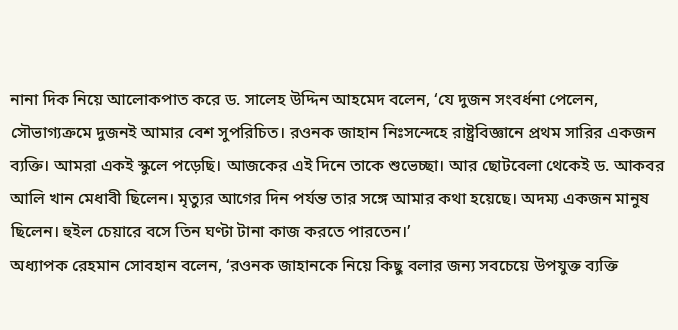নানা দিক নিয়ে আলোকপাত করে ড. সালেহ উদ্দিন আহমেদ বলেন, ‘যে দুজন সংবর্ধনা পেলেন, সৌভাগ্যক্রমে দুজনই আমার বেশ সুপরিচিত। রওনক জাহান নিঃসন্দেহে রাষ্ট্রবিজ্ঞানে প্রথম সারির একজন ব্যক্তি। আমরা একই স্কুলে পড়েছি। আজকের এই দিনে তাকে শুভেচ্ছা। আর ছোটবেলা থেকেই ড. আকবর আলি খান মেধাবী ছিলেন। মৃত্যুর আগের দিন পর্যন্ত তার সঙ্গে আমার কথা হয়েছে। অদম্য একজন মানুষ ছিলেন। হুইল চেয়ারে বসে তিন ঘণ্টা টানা কাজ করতে পারতেন।’
অধ্যাপক রেহমান সোবহান বলেন, ‘রওনক জাহানকে নিয়ে কিছু বলার জন্য সবচেয়ে উপযুক্ত ব্যক্তি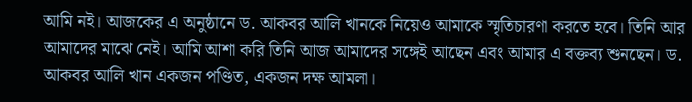আমি নই। আজকের এ অনুষ্ঠানে ড. আকবর আলি খানকে নিয়েও আমাকে স্মৃতিচারণা করতে হবে। তিনি আর আমাদের মাঝে নেই। আমি আশা করি তিনি আজ আমাদের সঙ্গেই আছেন এবং আমার এ বক্তব্য শুনছেন। ড. আকবর আলি খান একজন পণ্ডিত, একজন দক্ষ আমলা।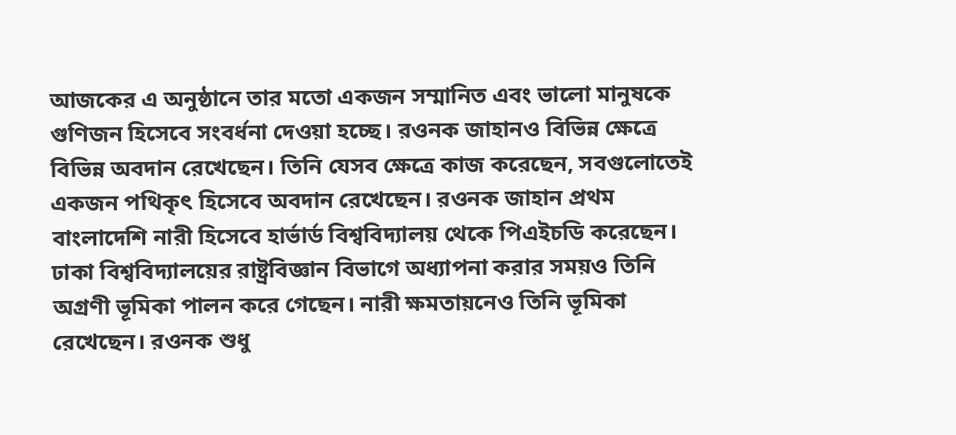আজকের এ অনুষ্ঠানে তার মতো একজন সম্মানিত এবং ভালো মানুষকে গুণিজন হিসেবে সংবর্ধনা দেওয়া হচ্ছে। রওনক জাহানও বিভিন্ন ক্ষেত্রে বিভিন্ন অবদান রেখেছেন। তিনি যেসব ক্ষেত্রে কাজ করেছেন, সবগুলোতেই একজন পথিকৃৎ হিসেবে অবদান রেখেছেন। রওনক জাহান প্রথম বাংলাদেশি নারী হিসেবে হার্ভার্ড বিশ্ববিদ্যালয় থেকে পিএইচডি করেছেন। ঢাকা বিশ্ববিদ্যালয়ের রাষ্ট্রবিজ্ঞান বিভাগে অধ্যাপনা করার সময়ও তিনি অগ্রণী ভূমিকা পালন করে গেছেন। নারী ক্ষমতায়নেও তিনি ভূমিকা রেখেছেন। রওনক শুধু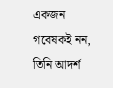একজন গবেষকই নন, তিনি আদর্শ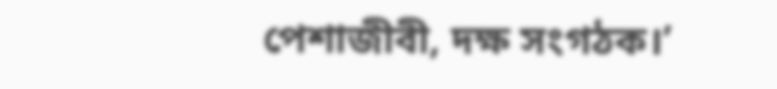পেশাজীবী, দক্ষ সংগঠক।’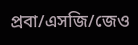প্রবা/এসজি/জেও